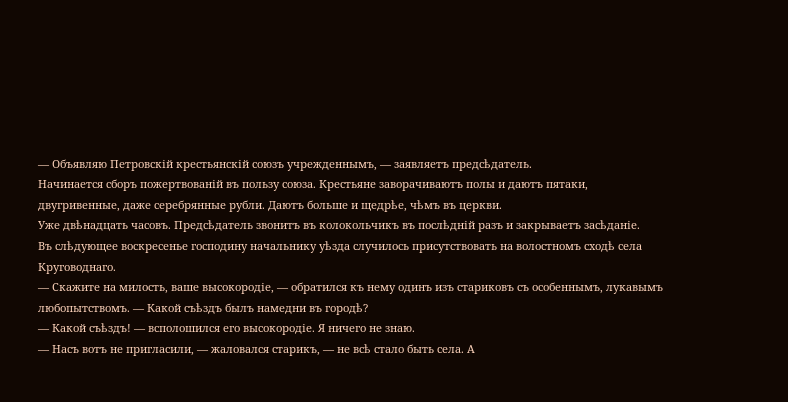— Объявляю Петровскій крестьянскій союзъ учрежденнымъ, — заявляетъ предсѣдатель.
Начинается сборъ пожертвованій въ пользу союза. Крестьяне заворачиваютъ полы и даютъ пятаки, двугривенные, даже серебрянные рубли. Даютъ больше и щедрѣе, чѣмъ въ церкви.
Уже двѣнадцать часовъ. Предсѣдатель звонитъ въ колокольчикъ въ послѣдній разъ и закрываетъ засѣданіе.
Въ слѣдующее воскресенье господину начальнику уѣзда случилось присутствовать на волостномъ сходѣ села Круговоднаго.
— Скажите на милость, ваше высокородіе, — обратился къ нему одинъ изъ стариковъ съ особеннымъ, лукавымъ любопытствомъ. — Какой съѣздъ былъ намедни въ городѣ?
— Какой съѣздъ! — всполошился его высокородіе. Я ничего не знаю.
— Насъ вотъ не пригласили, — жаловался старикъ, — не всѣ стало быть села. А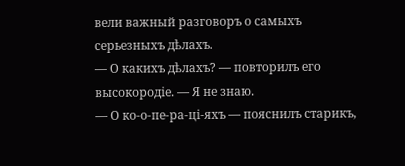вели важный разговоръ о самыхъ серьезныхъ дѣлахъ.
— О какихъ дѣлахъ? — повторилъ его высокородіе. — Я не знаю.
— О ко-о-пе-ра-ці-яхъ — пояснилъ старикъ,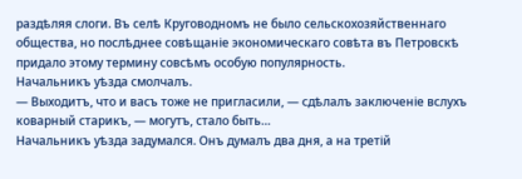раздѣляя слоги. Въ селѣ Круговодномъ не было сельскохозяйственнаго общества, но послѣднее совѣщаніе экономическаго совѣта въ Петровскѣ придало этому термину совсѣмъ особую популярность.
Начальникъ уѣзда смолчалъ.
— Выходитъ, что и васъ тоже не пригласили, — сдѣлалъ заключеніе вслухъ коварный старикъ, — могутъ, стало быть…
Начальникъ уѣзда задумался. Онъ думалъ два дня, а на третій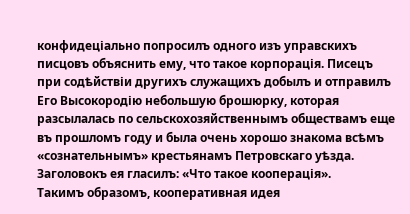конфидеціально попросилъ одного изъ управскихъ писцовъ объяснить ему, что такое корпорація. Писецъ при содѣйствіи другихъ служащихъ добылъ и отправилъ Его Высокородію небольшую брошюрку, которая разсылалась по сельскохозяйственнымъ обществамъ еще въ прошломъ году и была очень хорошо знакома всѣмъ «сознательнымъ» крестьянамъ Петровскаго уѣзда. Заголовокъ ея гласилъ: «Что такое кооперація».
Такимъ образомъ, кооперативная идея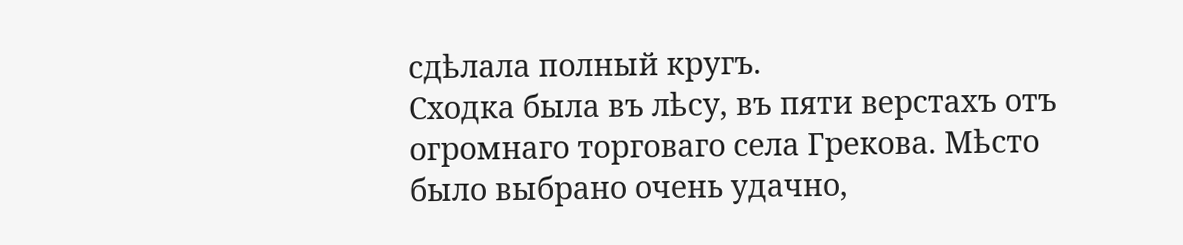сдѣлала полный кругъ.
Сходка была въ лѣсу, въ пяти верстахъ отъ огромнаго торговаго села Грекова. Мѣсто было выбрано очень удачно,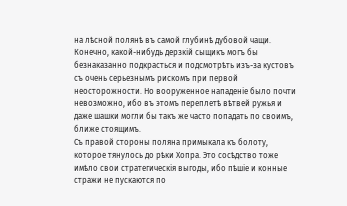на лѣсной полянѣ въ самой глубинѣ дубовой чащи. Конечно, какой-нибудь дерзкій сыщикъ могъ бы безнаказанно подкрасться и подсмотрѣть изъ-за кустовъ съ очень серьезнымъ рискомъ при первой неосторожности. Но вооруженное нападеніе было почти невозможно, ибо въ этомъ переплетѣ вѣтвей ружья и даже шашки могли бы такъ же часто попадать по своимъ, ближе стоящимъ.
Съ правой стороны поляна примыкала къ болоту, которое тянулось до рѣки Хопра. Это сосѣдство тоже имѣло свои стратегическія выгоды, ибо пѣшіе и конные стражи не пускаются по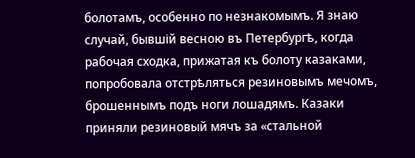болотамъ, особенно по незнакомымъ. Я знаю случай, бывшій весною въ Петербургѣ, когда рабочая сходка, прижатая къ болоту казаками, попробовала отстрѣляться резиновымъ мечомъ, брошеннымъ подъ ноги лошадямъ. Казаки приняли резиновый мячъ за «стальной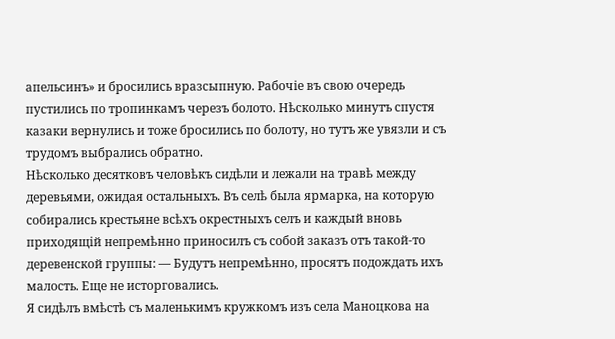апельсинъ» и бросились вразсыпную. Рабочіе въ свою очередь пустились по тропинкамъ черезъ болото. Нѣсколько минутъ спустя казаки вернулись и тоже бросились по болоту, но тутъ же увязли и съ трудомъ выбрались обратно.
Нѣсколько десятковъ человѣкъ сидѣли и лежали на травѣ между деревьями, ожидая остальныхъ. Въ селѣ была ярмарка, на которую собирались крестьяне всѣхъ окрестныхъ селъ и каждый вновь приходящій непремѣнно приносилъ съ собой заказъ отъ такой-то деревенской группы: — Будутъ непремѣнно, просятъ подождать ихъ малость. Еще не исторговались.
Я сидѣлъ вмѣстѣ съ маленькимъ кружкомъ изъ села Маноцкова на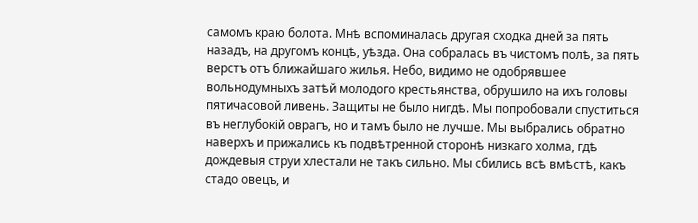самомъ краю болота. Мнѣ вспоминалась другая сходка дней за пять назадъ, на другомъ концѣ, уѣзда. Она собралась въ чистомъ полѣ, за пять верстъ отъ ближайшаго жилья. Небо, видимо не одобрявшее вольнодумныхъ затѣй молодого крестьянства, обрушило на ихъ головы пятичасовой ливень. Защиты не было нигдѣ. Мы попробовали спуститься въ неглубокій оврагъ, но и тамъ было не лучше. Мы выбрались обратно наверхъ и прижались къ подвѣтренной сторонѣ низкаго холма, гдѣ дождевыя струи хлестали не такъ сильно. Мы сбились всѣ вмѣстѣ, какъ стадо овецъ, и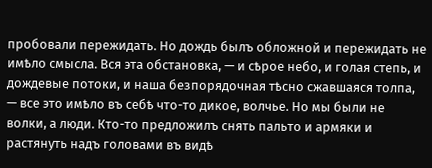пробовали пережидать. Но дождь былъ обложной и пережидать не имѣло смысла. Вся эта обстановка, — и сѣрое небо, и голая степь, и дождевые потоки, и наша безпорядочная тѣсно сжавшаяся толпа, — все это имѣло въ себѣ что-то дикое, волчье. Но мы были не волки, а люди. Кто-то предложилъ снять пальто и армяки и растянуть надъ головами въ видѣ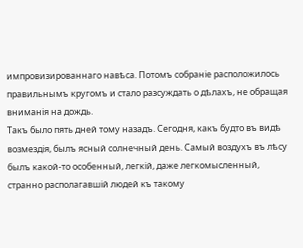импровизированнаго навѣса. Потомъ собраніе расположилось правильнымъ кругомъ и стало разсуждать о дѣлахъ, не обращая вниманія на дождь.
Такъ было пять дней тому назадъ. Сегодня, какъ будто въ видѣ возмездія, былъ ясный солнечный день. Самый воздухъ въ лѣсу былъ какой-то особенный, легкій, даже легкомысленный, странно располагавшій людей къ такому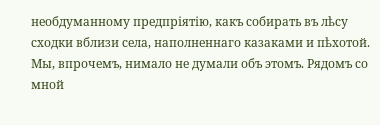необдуманному предпріятію, какъ собирать въ лѣсу сходки вблизи села, наполненнаго казаками и пѣхотой.
Мы, впрочемъ, нимало не думали объ этомъ. Рядомъ со мной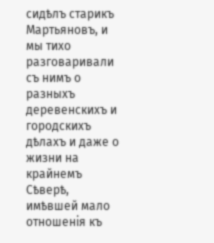сидѣлъ старикъ Мартьяновъ, и мы тихо разговаривали съ нимъ о разныхъ деревенскихъ и городскихъ дѣлахъ и даже о жизни на крайнемъ Сѣверѣ, имѣвшей мало отношенія къ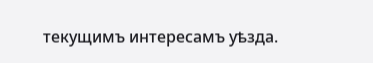текущимъ интересамъ уѣзда.